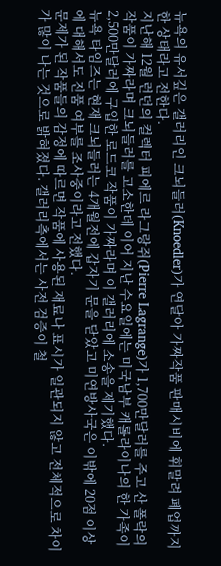뉴욕의 유서깊은 갤러리인 크뇌들러(Knoedler)가 연달아 가짜작품 판매시비에 휘말려 폐업까지 한 상태라고 전한다.
지난해 12월 런던의 컬렉터 피에르 라그랑쥐(Pierre Lagrange)가 1,700만달러를 주고 산 폴락의 작품이 가짜라며 크뇌들러를 고소한데 이어 지난 수요일에는 미국남부 캐롤라이나의 한 가족이 2,500만달러에 구입한 로드코 작품이 가짜라며 이 갤러리에 소송을 제기했다.
뉴욕 타임즈는 현재 크뇌들러는 4개월전에 갑자기 문을 닫았고 미연방사국은 이밖에 20점 이상에 대해서도 진품 여부를 조사중이라고 전했다.
문제가 된 작품들의 감정에 따르면 작품에 사용된 재료나 표시가 일관되지 않고 전체적으로 차이가 많이 나는 것으로 밝혀졌다. 갤러리측에서는 사전 검증이 철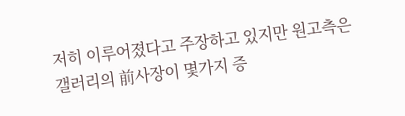저히 이루어졌다고 주장하고 있지만 원고측은 갤러리의 前사장이 몇가지 증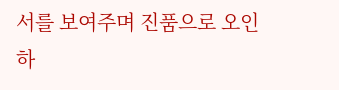서를 보여주며 진품으로 오인하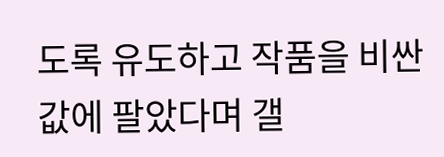도록 유도하고 작품을 비싼 값에 팔았다며 갤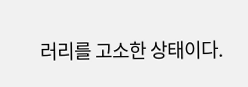러리를 고소한 상태이다.